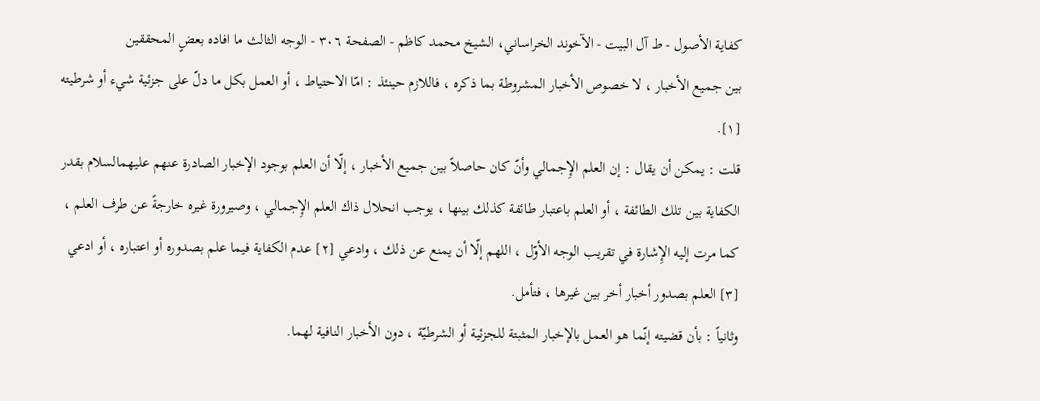كفاية الأصول - ط آل البيت - الآخوند الخراساني، الشيخ محمد کاظم - الصفحة ٣٠٦ - الوجه الثالث ما افاده بعضٍ المحققين
بين جميع الأخبار ، لا خصوص الأخبار المشروطة بما ذكره ، فاللازم حينئذ : امّا الاحتياط ، أو العمل بكل ما دلّ على جزئية شيء أو شرطيته [١].
قلت : يمكن أن يقال : إن العلم الإِجمالي وأنّ كان حاصلاً بين جميع الأخبار ، إلّا أن العلم بوجود الإخبار الصادرة عنهم عليهمالسلام بقدر الكفاية بين تلك الطائفة ، أو العلم باعتبار طائفة كذلك بينها ، يوجب انحلال ذاك العلم الإِجمالي ، وصيرورة غيره خارجةً عن طرف العلم ، كما مرت إليه الإِشارة في تقريب الوجه الأوّل ، اللهم إلّا أن يمنع عن ذلك ، وادعي [٢] عدم الكفاية فيما علم بصدوره أو اعتباره ، أو ادعي [٣] العلم بصدور أخبار أخر بين غيرها ، فتأمل.
وثانياً : بأن قضيته إنّما هو العمل بالإخبار المثبتة للجزئية أو الشرطيّة ، دون الأخبار النافية لهما.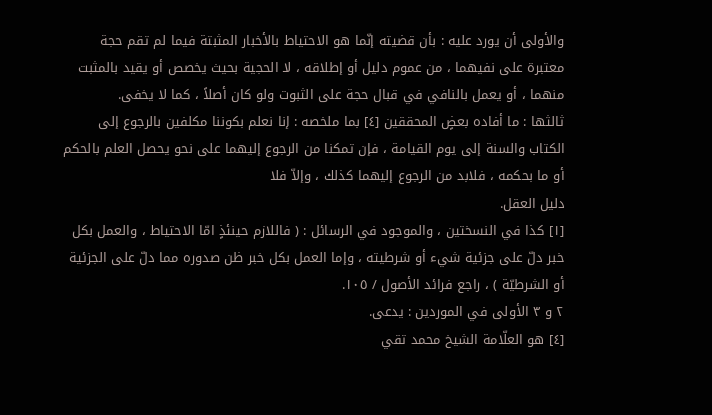والأولى أن يورد عليه : بأن قضيته إنّما هو الاحتياط بالأخبار المثبتة فيما لم تقم حجة معتبرة على نفيهما ، من عموم دليل أو إطلاقه ، لا الحجية بحيث يخصص أو يقيد بالمثبت منهما ، أو يعمل بالنافي في قبال حجة على الثبوت ولو كان أصلاً ، كما لا يخفى.
ثالثها : ما أفاده بعضٍ المحققين [٤] بما ملخصه : إنا نعلم بكوننا مكلفين بالرجوع إلى الكتاب والسنة إلى يوم القيامة ، فإن تمكنا من الرجوع إليهما على نحو يحصل العلم بالحكم أو ما بحكمه ، فلابد من الرجوع إليهما كذلك ، وإلاّ فلا
دليل العقل.
[١] كذا في النسختين ، والموجود في الرسائل : ( فاللازم حينئذٍ امّا الاحتياط ، والعمل بكل خبر دلّ على جزئية شيء أو شرطيته ، وإما العمل بكل خبر ظن صدوره مما دلّ على الجزئية أو الشرطيّة ) ، راجع فرائد الأصول / ١٠٥.
٢ و ٣ الأولى في الموردين : يدعى.
[٤] هو العلّامة الشيخ محمد تقي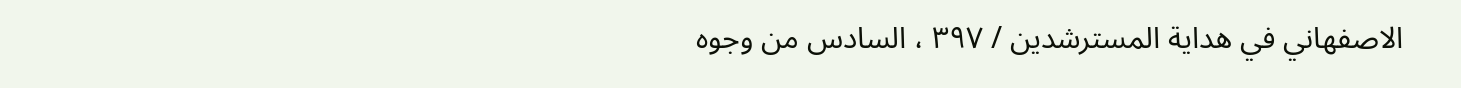الاصفهاني في هداية المسترشدين / ٣٩٧ ، السادس من وجوه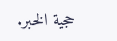حجية الخبر.